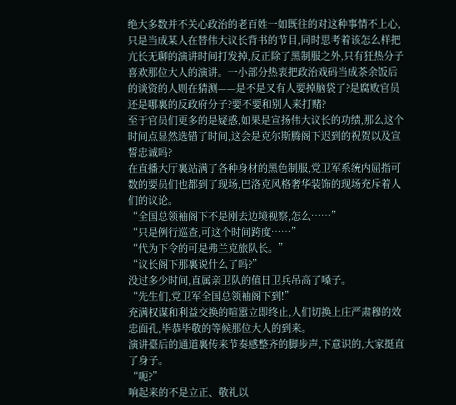绝大多数并不关心政治的老百姓一如既往的对这种事情不上心,只是当成某人在替伟大议长背书的节目,同时思考着该怎么样把亢长无聊的演讲时间打发掉,反正除了黑制服之外,只有狂热分子喜欢那位大人的演讲。一小部分热衷把政治戏码当成茶余饭后的谈资的人则在猜测——是不是又有人要掉脑袋了?是腐败官员还是哪裏的反政府分子?要不要和别人来打赌?
至于官员们更多的是疑惑,如果是宣扬伟大议长的功绩,那么这个时间点显然选错了时间,这会是克尔斯腾阁下迟到的祝贺以及宣誓忠诚吗?
在直播大厅裏站满了各种身材的黑色制服,党卫军系统内屈指可数的要员们也都到了现场,巴洛克风格奢华装饰的现场充斥着人们的议论。
“全国总领袖阁下不是刚去边境视察,怎么……”
“只是例行巡查,可这个时间跨度……”
“代为下令的可是弗兰克旅队长。”
“议长阁下那裏说什么了吗?”
没过多少时间,直属亲卫队的值日卫兵吊高了嗓子。
“先生们,党卫军全国总领袖阁下到!”
充满权谋和利益交换的喧嚣立即终止,人们切换上庄严肃穆的效忠面孔,毕恭毕敬的等候那位大人的到来。
演讲臺后的通道裏传来节奏感整齐的脚步声,下意识的,大家挺直了身子。
“呃?”
响起来的不是立正、敬礼以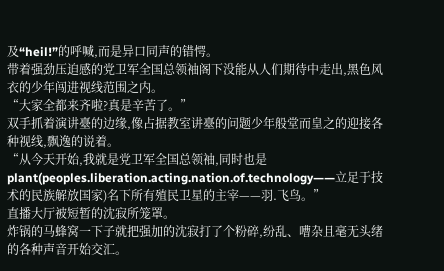及“heil!”的呼喊,而是异口同声的错愕。
带着强劲压迫感的党卫军全国总领袖阁下没能从人们期待中走出,黑色风衣的少年闯进视线范围之内。
“大家全都来齐啦?真是辛苦了。”
双手抓着演讲臺的边缘,像占据教室讲臺的问题少年般堂而皇之的迎接各种视线,飘逸的说着。
“从今天开始,我就是党卫军全国总领袖,同时也是plant(peoples.liberation.acting.nation.of.technology——立足于技术的民族解放国家)名下所有殖民卫星的主宰——羽.飞鸟。”
直播大厅被短暂的沈寂所笼罩。
炸锅的马蜂窝一下子就把强加的沈寂打了个粉碎,纷乱、嘈杂且毫无头绪的各种声音开始交汇。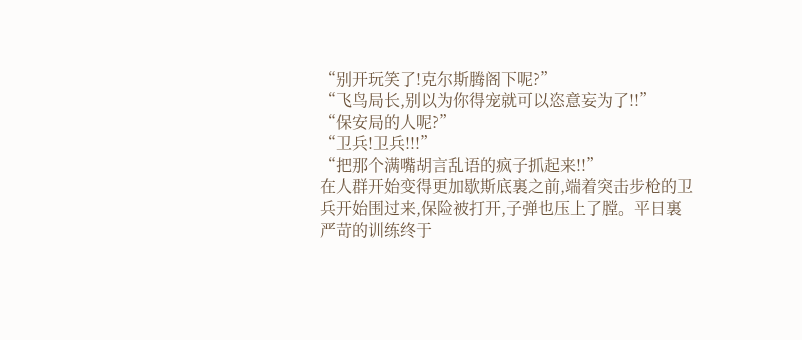“别开玩笑了!克尔斯腾阁下呢?”
“飞鸟局长,别以为你得宠就可以恣意妄为了!!”
“保安局的人呢?”
“卫兵!卫兵!!!”
“把那个满嘴胡言乱语的疯子抓起来!!”
在人群开始变得更加歇斯底裏之前,端着突击步枪的卫兵开始围过来,保险被打开,子弹也压上了膛。平日裏严苛的训练终于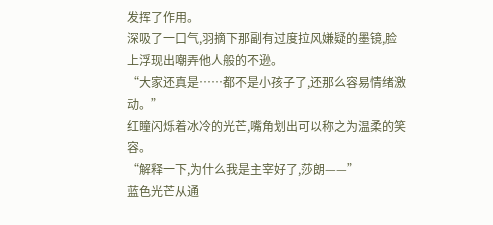发挥了作用。
深吸了一口气,羽摘下那副有过度拉风嫌疑的墨镜,脸上浮现出嘲弄他人般的不逊。
“大家还真是……都不是小孩子了,还那么容易情绪激动。”
红瞳闪烁着冰冷的光芒,嘴角划出可以称之为温柔的笑容。
“解释一下,为什么我是主宰好了,莎朗——”
蓝色光芒从通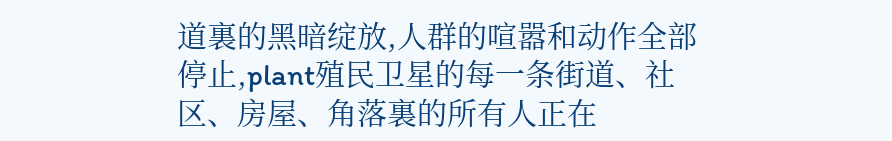道裏的黑暗绽放,人群的喧嚣和动作全部停止,plant殖民卫星的每一条街道、社区、房屋、角落裏的所有人正在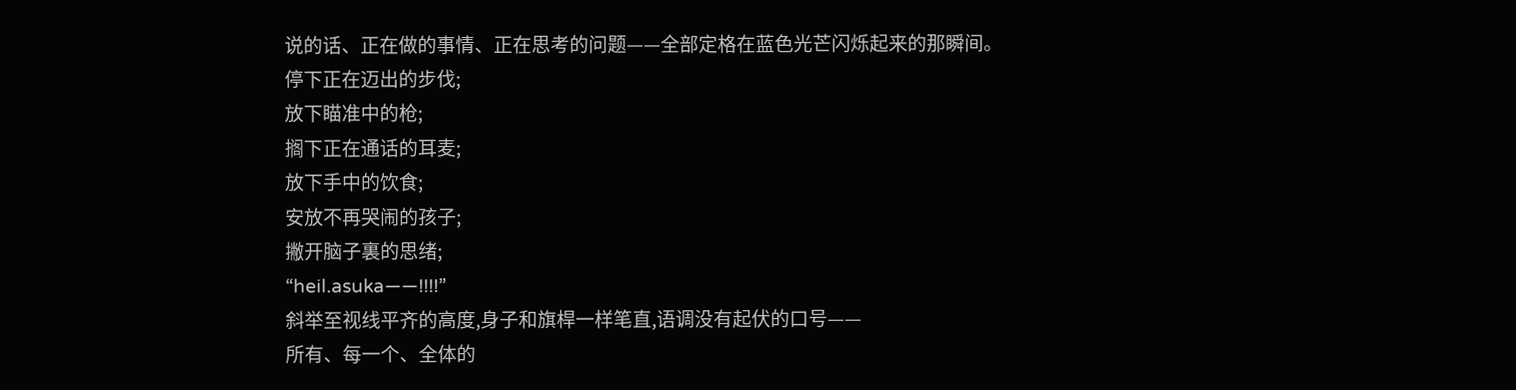说的话、正在做的事情、正在思考的问题——全部定格在蓝色光芒闪烁起来的那瞬间。
停下正在迈出的步伐;
放下瞄准中的枪;
搁下正在通话的耳麦;
放下手中的饮食;
安放不再哭闹的孩子;
撇开脑子裏的思绪;
“heil.asuka——!!!!”
斜举至视线平齐的高度,身子和旗桿一样笔直,语调没有起伏的口号——
所有、每一个、全体的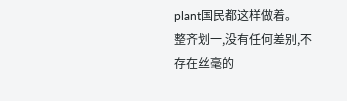plant国民都这样做着。
整齐划一,没有任何差别,不存在丝毫的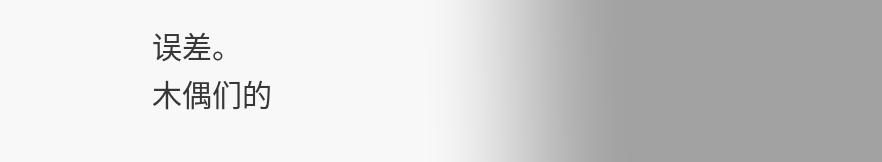误差。
木偶们的